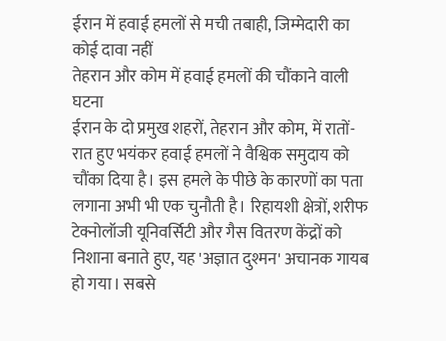ईरान में हवाई हमलों से मची तबाही, जिम्मेदारी का कोई दावा नहीं
तेहरान और कोम में हवाई हमलों की चौंकाने वाली घटना
ईरान के दो प्रमुख शहरों, तेहरान और कोम, में रातों-रात हुए भयंकर हवाई हमलों ने वैश्विक समुदाय को चौंका दिया है। इस हमले के पीछे के कारणों का पता लगाना अभी भी एक चुनौती है। रिहायशी क्षेत्रों, शरीफ टेक्नोलॉजी यूनिवर्सिटी और गैस वितरण केंद्रों को निशाना बनाते हुए, यह 'अज्ञात दुश्मन' अचानक गायब हो गया। सबसे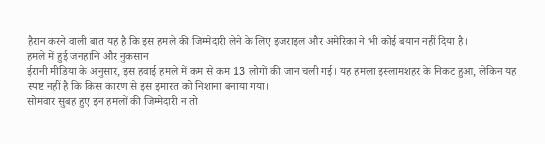हैरान करने वाली बात यह है कि इस हमले की जिम्मेदारी लेने के लिए इजराइल और अमेरिका ने भी कोई बयान नहीं दिया है।
हमले में हुई जनहानि और नुकसान
ईरानी मीडिया के अनुसार, इस हवाई हमले में कम से कम 13 लोगों की जान चली गई। यह हमला इस्लामशहर के निकट हुआ, लेकिन यह स्पष्ट नहीं है कि किस कारण से इस इमारत को निशाना बनाया गया।
सोमवार सुबह हुए इन हमलों की जिम्मेदारी न तो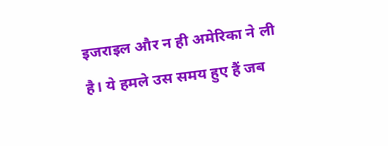इजराइल और न ही अमेरिका ने ली है। ये हमले उस समय हुए हैं जब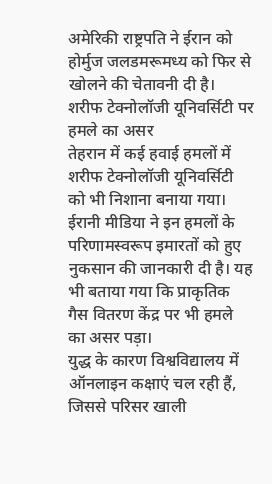अमेरिकी राष्ट्रपति ने ईरान को होर्मुज जलडमरूमध्य को फिर से खोलने की चेतावनी दी है।
शरीफ टेक्नोलॉजी यूनिवर्सिटी पर हमले का असर
तेहरान में कई हवाई हमलों में शरीफ टेक्नोलॉजी यूनिवर्सिटी को भी निशाना बनाया गया। ईरानी मीडिया ने इन हमलों के परिणामस्वरूप इमारतों को हुए नुकसान की जानकारी दी है। यह भी बताया गया कि प्राकृतिक गैस वितरण केंद्र पर भी हमले का असर पड़ा।
युद्ध के कारण विश्वविद्यालय में ऑनलाइन कक्षाएं चल रही हैं, जिससे परिसर खाली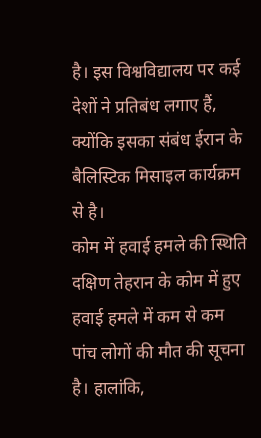है। इस विश्वविद्यालय पर कई देशों ने प्रतिबंध लगाए हैं, क्योंकि इसका संबंध ईरान के बैलिस्टिक मिसाइल कार्यक्रम से है।
कोम में हवाई हमले की स्थिति
दक्षिण तेहरान के कोम में हुए हवाई हमले में कम से कम पांच लोगों की मौत की सूचना है। हालांकि,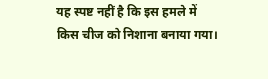यह स्पष्ट नहीं है कि इस हमले में किस चीज को निशाना बनाया गया।